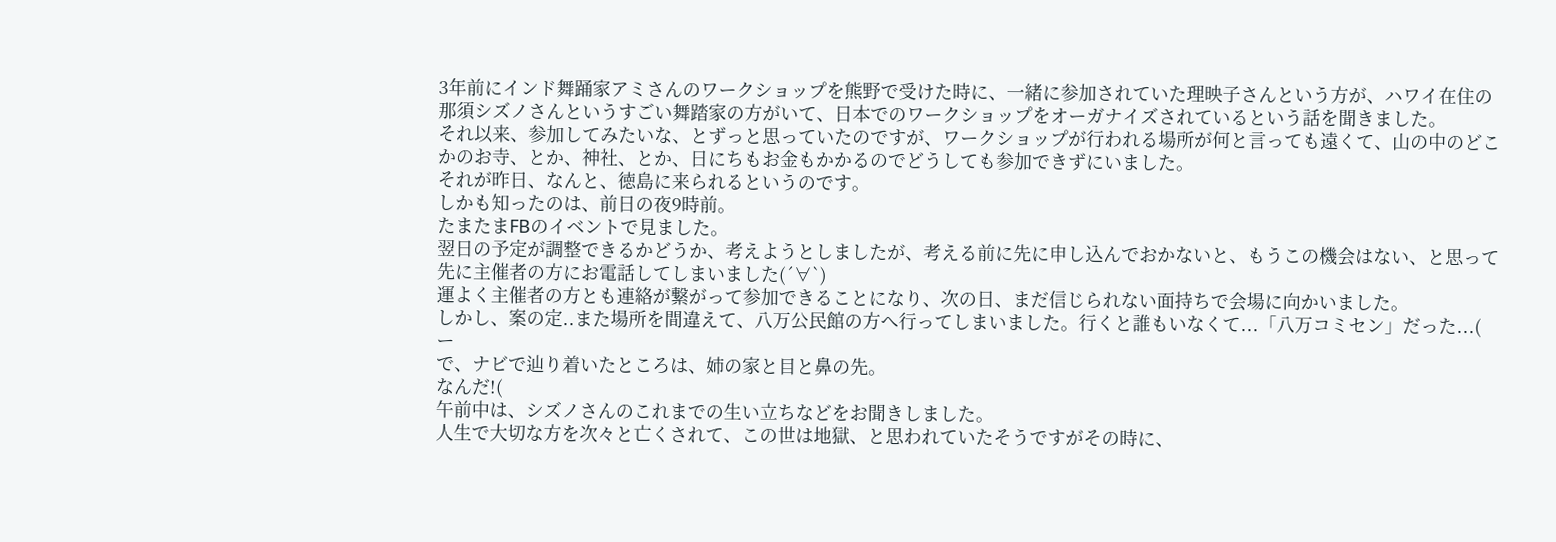3年前にインド舞踊家アミさんのワークショップを熊野で受けた時に、一緒に参加されていた理映子さんという方が、ハワイ在住の那須シズノさんというすごい舞踏家の方がいて、日本でのワークショップをオーガナイズされているという話を聞きました。
それ以来、参加してみたいな、とずっと思っていたのですが、ワークショップが行われる場所が何と言っても遠くて、山の中のどこかのお寺、とか、神社、とか、日にちもお金もかかるのでどうしても参加できずにいました。
それが昨日、なんと、徳島に来られるというのです。
しかも知ったのは、前日の夜9時前。
たまたまFBのイベントで見ました。
翌日の予定が調整できるかどうか、考えようとしましたが、考える前に先に申し込んでおかないと、もうこの機会はない、と思って先に主催者の方にお電話してしまいました(´∀`)
運よく主催者の方とも連絡が繋がって参加できることになり、次の日、まだ信じられない面持ちで会場に向かいました。
しかし、案の定..また場所を間違えて、八万公民館の方へ行ってしまいました。行くと誰もいなくて...「八万コミセン」だった...( ー
で、ナビで辿り着いたところは、姉の家と目と鼻の先。
なんだ!(
午前中は、シズノさんのこれまでの生い立ちなどをお聞きしました。
人生で大切な方を次々と亡くされて、この世は地獄、と思われていたそうですがその時に、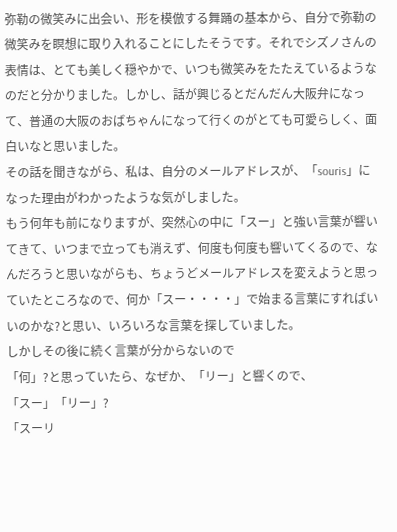弥勒の微笑みに出会い、形を模倣する舞踊の基本から、自分で弥勒の微笑みを瞑想に取り入れることにしたそうです。それでシズノさんの表情は、とても美しく穏やかで、いつも微笑みをたたえているようなのだと分かりました。しかし、話が興じるとだんだん大阪弁になって、普通の大阪のおばちゃんになって行くのがとても可愛らしく、面白いなと思いました。
その話を聞きながら、私は、自分のメールアドレスが、「souris」になった理由がわかったような気がしました。
もう何年も前になりますが、突然心の中に「スー」と強い言葉が響いてきて、いつまで立っても消えず、何度も何度も響いてくるので、なんだろうと思いながらも、ちょうどメールアドレスを変えようと思っていたところなので、何か「スー・・・・」で始まる言葉にすればいいのかな?と思い、いろいろな言葉を探していました。
しかしその後に続く言葉が分からないので
「何」?と思っていたら、なぜか、「リー」と響くので、
「スー」「リー」?
「スーリ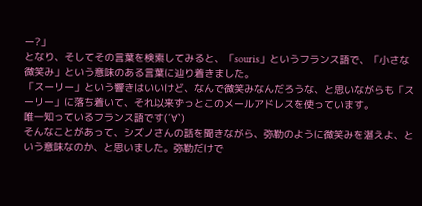ー?」
となり、そしてその言葉を検索してみると、「souris」というフランス語で、「小さな微笑み」という意味のある言葉に辿り着きました。
「スーリー」という響きはいいけど、なんで微笑みなんだろうな、と思いながらも「スーリー」に落ち着いて、それ以来ずっとこのメールアドレスを使っています。
唯一知っているフランス語です(´∀`)
そんなことがあって、シズノさんの話を聞きながら、弥勒のように微笑みを湛えよ、という意味なのか、と思いました。弥勒だけで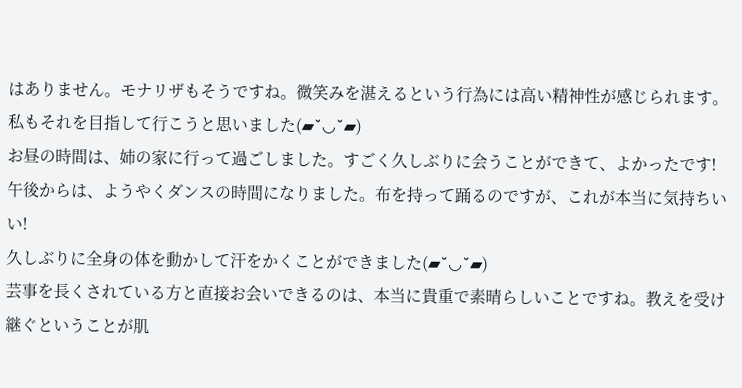はありません。モナリザもそうですね。微笑みを湛えるという行為には高い精神性が感じられます。
私もそれを目指して行こうと思いました(▰˘◡˘▰)
お昼の時間は、姉の家に行って過ごしました。すごく久しぶりに会うことができて、よかったです!
午後からは、ようやくダンスの時間になりました。布を持って踊るのですが、これが本当に気持ちいい!
久しぶりに全身の体を動かして汗をかくことができました(▰˘◡˘▰)
芸事を長くされている方と直接お会いできるのは、本当に貴重で素晴らしいことですね。教えを受け継ぐということが肌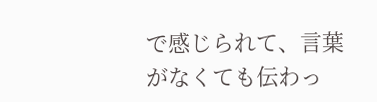で感じられて、言葉がなくても伝わっ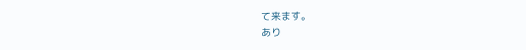て来ます。
あり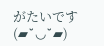がたいです(▰˘◡˘▰)